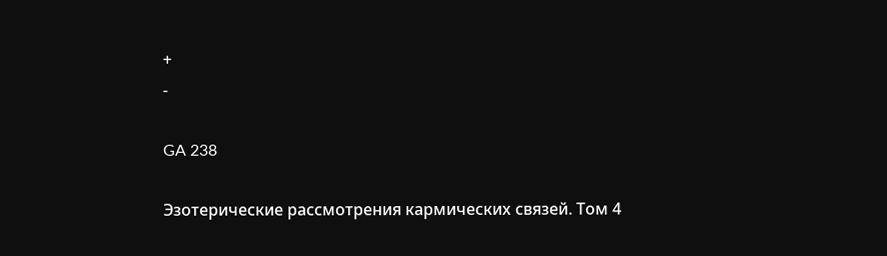+
-

GA 238

Эзотерические рассмотрения кармических связей. Том 4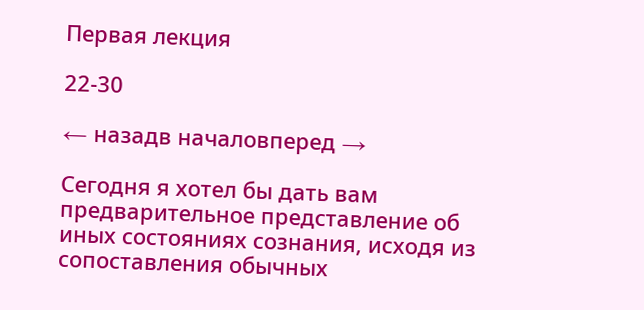Первая лекция

22-30

← назадв началовперед →

Сегодня я хотел бы дать вам предварительное представление об иных состояниях сознания, исходя из сопоставления обычных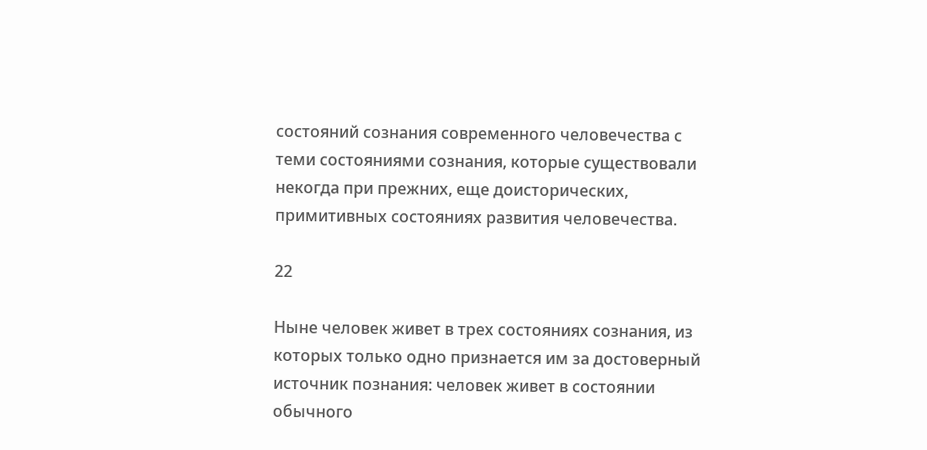состояний сознания современного человечества с теми состояниями сознания, которые существовали некогда при прежних, еще доисторических, примитивных состояниях развития человечества.

22

Ныне человек живет в трех состояниях сознания, из которых только одно признается им за достоверный источник познания: человек живет в состоянии обычного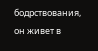бодрствования, он живет в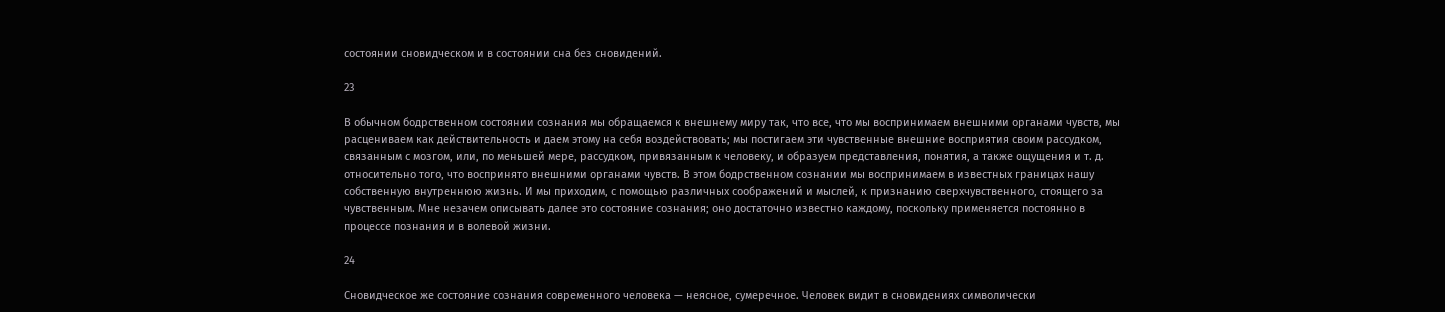состоянии сновидческом и в состоянии сна без сновидений.

23

В обычном бодрственном состоянии сознания мы обращаемся к внешнему миру так, что все, что мы воспринимаем внешними органами чувств, мы расцениваем как действительность и даем этому на себя воздействовать; мы постигаем эти чувственные внешние восприятия своим рассудком, связанным с мозгом, или, по меньшей мере, рассудком, привязанным к человеку, и образуем представления, понятия, а также ощущения и т. д. относительно того, что воспринято внешними органами чувств. В этом бодрственном сознании мы воспринимаем в известных границах нашу собственную внутреннюю жизнь. И мы приходим, с помощью различных соображений и мыслей, к признанию сверхчувственного, стоящего за чувственным. Мне незачем описывать далее это состояние сознания; оно достаточно известно каждому, поскольку применяется постоянно в процессе познания и в волевой жизни.

24

Сновидческое же состояние сознания современного человека — неясное, сумеречное. Человек видит в сновидениях символически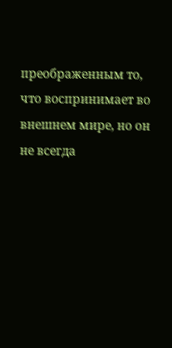преображенным то, что воспринимает во внешнем мире, но он не всегда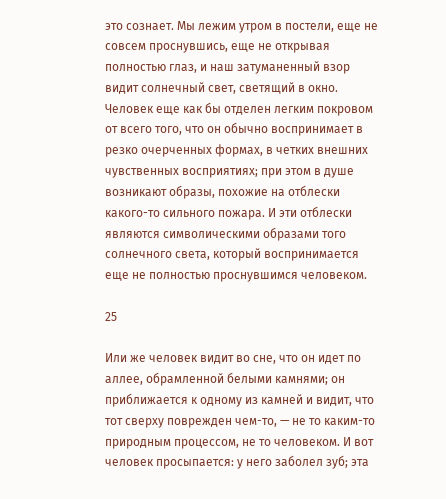это сознает. Мы лежим утром в постели, еще не совсем проснувшись, еще не открывая полностью глаз, и наш затуманенный взор видит солнечный свет, светящий в окно. Человек еще как бы отделен легким покровом от всего того, что он обычно воспринимает в резко очерченных формах, в четких внешних чувственных восприятиях; при этом в душе возникают образы, похожие на отблески какого-то сильного пожара. И эти отблески являются символическими образами того солнечного света, который воспринимается еще не полностью проснувшимся человеком.

25

Или же человек видит во сне, что он идет по аллее, обрамленной белыми камнями; он приближается к одному из камней и видит, что тот сверху поврежден чем-то, — не то каким-то природным процессом, не то человеком. И вот человек просыпается: у него заболел зуб; эта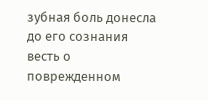зубная боль донесла до его сознания весть о поврежденном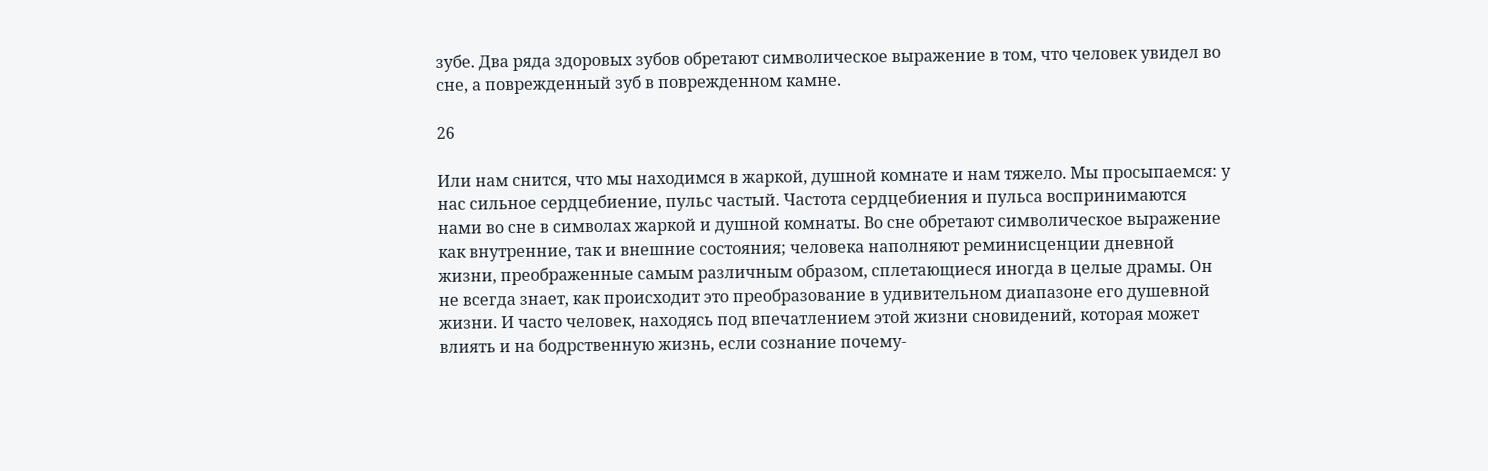зубе. Два ряда здоровых зубов обретают символическое выражение в том, что человек увидел во сне, а поврежденный зуб в поврежденном камне.

26

Или нам снится, что мы находимся в жаркой, душной комнате и нам тяжело. Мы просыпаемся: у нас сильное сердцебиение, пульс частый. Частота сердцебиения и пульса воспринимаются нами во сне в символах жаркой и душной комнаты. Во сне обретают символическое выражение как внутренние, так и внешние состояния; человека наполняют реминисценции дневной жизни, преображенные самым различным образом, сплетающиеся иногда в целые драмы. Он не всегда знает, как происходит это преобразование в удивительном диапазоне его душевной жизни. И часто человек, находясь под впечатлением этой жизни сновидений, которая может влиять и на бодрственную жизнь, если сознание почему-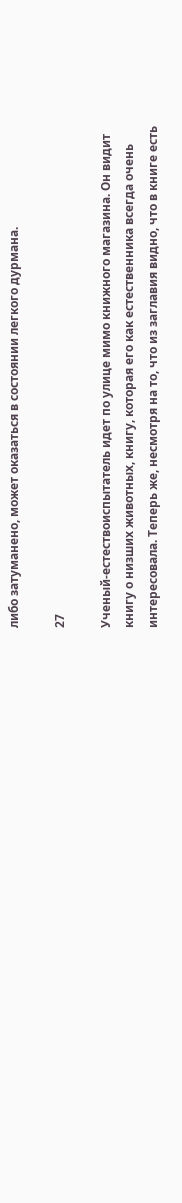либо затуманено, может оказаться в состоянии легкого дурмана.

27

Ученый-естествоиспытатель идет по улице мимо книжного магазина. Он видит книгу о низших животных, книгу, которая его как естественника всегда очень интересовала. Теперь же, несмотря на то, что из заглавия видно, что в книге есть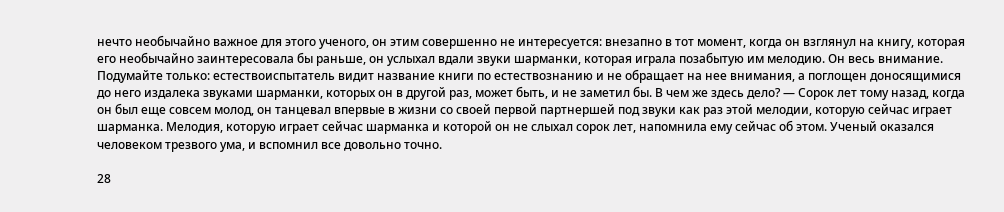нечто необычайно важное для этого ученого, он этим совершенно не интересуется: внезапно в тот момент, когда он взглянул на книгу, которая его необычайно заинтересовала бы раньше, он услыхал вдали звуки шарманки, которая играла позабытую им мелодию. Он весь внимание. Подумайте только: естествоиспытатель видит название книги по естествознанию и не обращает на нее внимания, а поглощен доносящимися до него издалека звуками шарманки, которых он в другой раз, может быть, и не заметил бы. В чем же здесь дело? — Сорок лет тому назад, когда он был еще совсем молод, он танцевал впервые в жизни со своей первой партнершей под звуки как раз этой мелодии, которую сейчас играет шарманка. Мелодия, которую играет сейчас шарманка и которой он не слыхал сорок лет, напомнила ему сейчас об этом. Ученый оказался человеком трезвого ума, и вспомнил все довольно точно.

28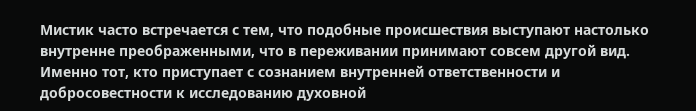Мистик часто встречается с тем, что подобные происшествия выступают настолько внутренне преображенными, что в переживании принимают совсем другой вид. Именно тот, кто приступает с сознанием внутренней ответственности и добросовестности к исследованию духовной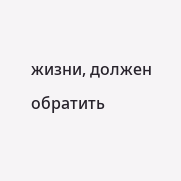жизни, должен обратить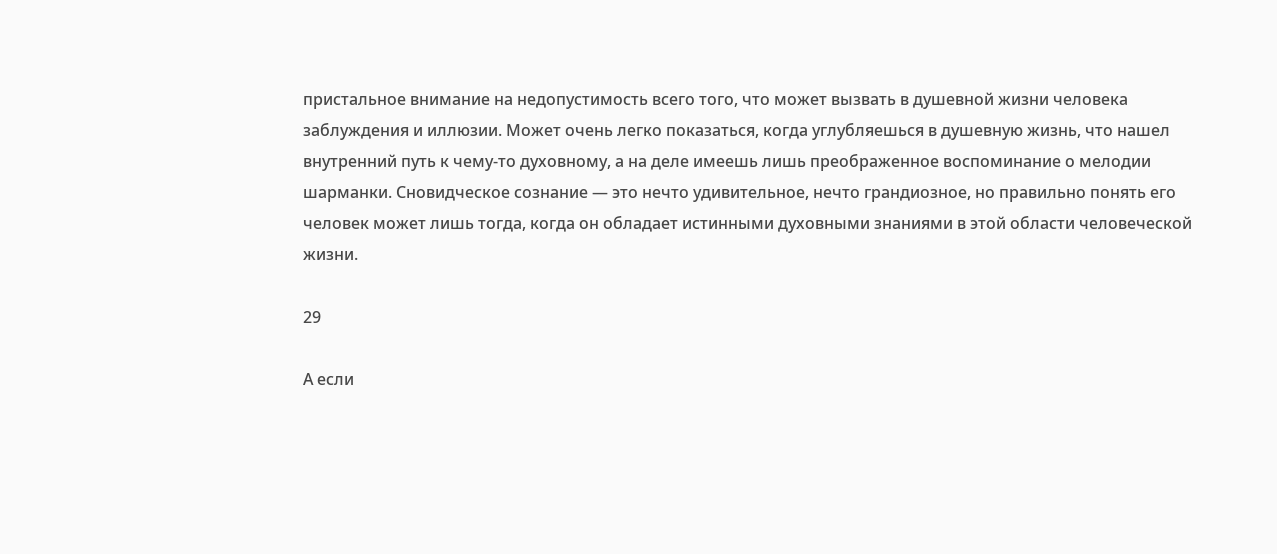пристальное внимание на недопустимость всего того, что может вызвать в душевной жизни человека заблуждения и иллюзии. Может очень легко показаться, когда углубляешься в душевную жизнь, что нашел внутренний путь к чему-то духовному, а на деле имеешь лишь преображенное воспоминание о мелодии шарманки. Сновидческое сознание — это нечто удивительное, нечто грандиозное, но правильно понять его человек может лишь тогда, когда он обладает истинными духовными знаниями в этой области человеческой жизни.

29

А если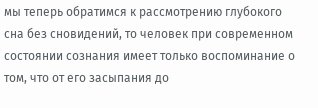мы теперь обратимся к рассмотрению глубокого сна без сновидений, то человек при современном состоянии сознания имеет только воспоминание о том, что от его засыпания до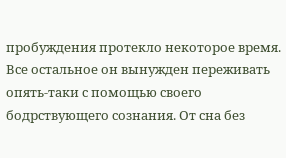пробуждения протекло некоторое время. Все остальное он вынужден переживать опять-таки с помощью своего бодрствующего сознания. От сна без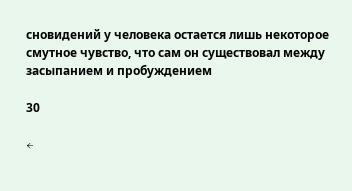сновидений у человека остается лишь некоторое смутное чувство, что сам он существовал между засыпанием и пробуждением

30

←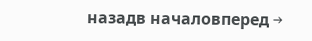назадв началовперед →